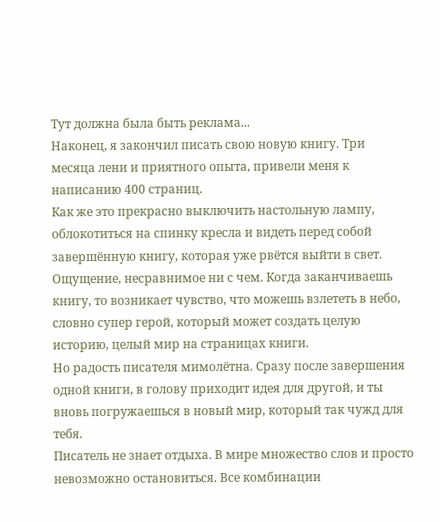Тут должна была быть реклама...
Наконец, я закончил писать свою новую книгу. Три месяца лени и приятного опыта, привели меня к написанию 400 страниц.
Как же это прекрасно выключить настольную лампу, облокотиться на спинку кресла и видеть перед собой завершённую книгу, которая уже рвётся выйти в свет.
Ощущение, несравнимое ни с чем. Когда заканчиваешь книгу, то возникает чувство, что можешь взлететь в небо, словно супер герой, который может создать целую историю, целый мир на страницах книги.
Но радость писателя мимолётна. Сразу после завершения одной книги, в голову приходит идея для другой, и ты вновь погружаешься в новый мир, который так чужд для тебя.
Писатель не знает отдыха. В мире множество слов и просто невозможно остановиться. Все комбинации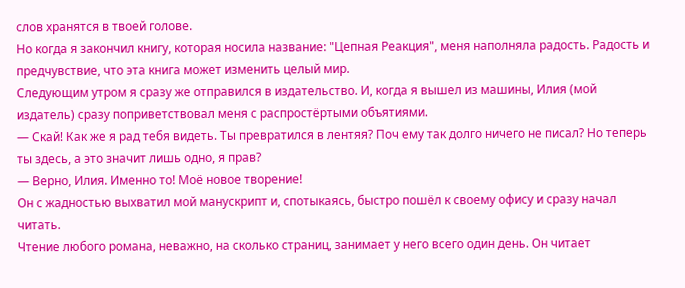слов хранятся в твоей голове.
Но когда я закончил книгу, которая носила название: "Цепная Реакция", меня наполняла радость. Радость и предчувствие, что эта книга может изменить целый мир.
Следующим утром я сразу же отправился в издательство. И, когда я вышел из машины, Илия (мой издатель) сразу поприветствовал меня с распростёртыми объятиями.
— Скай! Как же я рад тебя видеть. Ты превратился в лентяя? Поч ему так долго ничего не писал? Но теперь ты здесь, а это значит лишь одно, я прав?
— Верно, Илия. Именно то! Моё новое творение!
Он с жадностью выхватил мой манускрипт и, спотыкаясь, быстро пошёл к своему офису и сразу начал читать.
Чтение любого романа, неважно, на сколько страниц, занимает у него всего один день. Он читает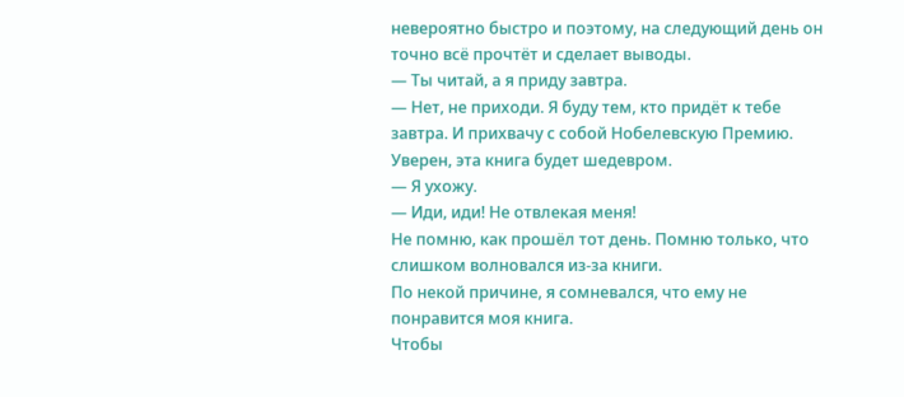невероятно быстро и поэтому, на следующий день он точно всё прочтёт и сделает выводы.
— Ты читай, а я приду завтра.
— Нет, не приходи. Я буду тем, кто придёт к тебе завтра. И прихвачу с собой Нобелевскую Премию. Уверен, эта книга будет шедевром.
— Я ухожу.
— Иди, иди! Не отвлекая меня!
Не помню, как прошёл тот день. Помню только, что слишком волновался из-за книги.
По некой причине, я сомневался, что ему не понравится моя книга.
Чтобы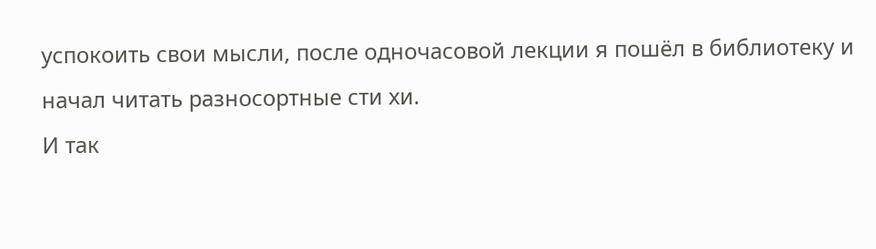успокоить свои мысли, после одночасовой лекции я пошёл в библиотеку и начал читать разносортные сти хи.
И так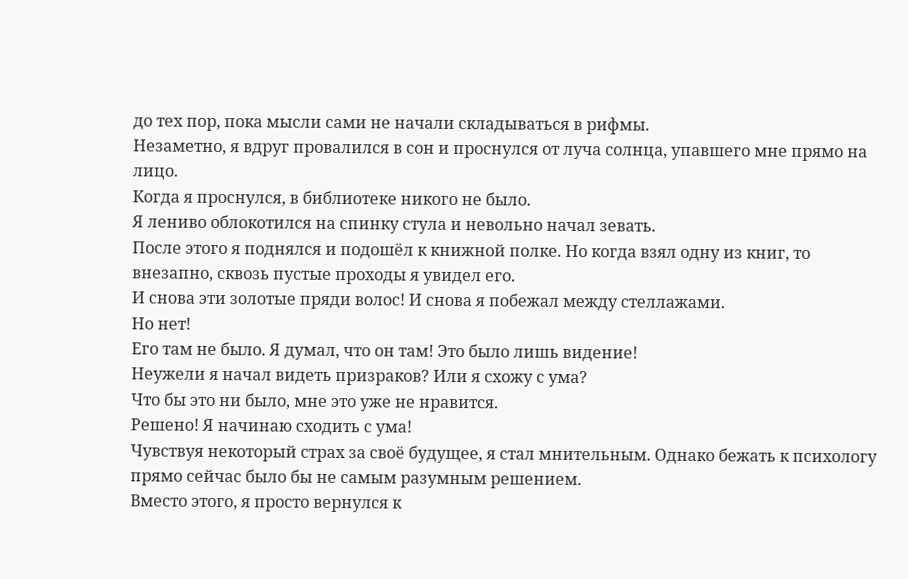до тех пор, пока мысли сами не начали складываться в рифмы.
Незаметно, я вдруг провалился в сон и проснулся от луча солнца, упавшего мне прямо на лицо.
Когда я проснулся, в библиотеке никого не было.
Я лениво облокотился на спинку стула и невольно начал зевать.
После этого я поднялся и подошёл к книжной полке. Но когда взял одну из книг, то внезапно, сквозь пустые проходы я увидел его.
И снова эти золотые пряди волос! И снова я побежал между стеллажами.
Но нет!
Его там не было. Я думал, что он там! Это было лишь видение!
Неужели я начал видеть призраков? Или я схожу с ума?
Что бы это ни было, мне это уже не нравится.
Решено! Я начинаю сходить с ума!
Чувствуя некоторый страх за своё будущее, я стал мнительным. Однако бежать к психологу прямо сейчас было бы не самым разумным решением.
Вместо этого, я просто вернулся к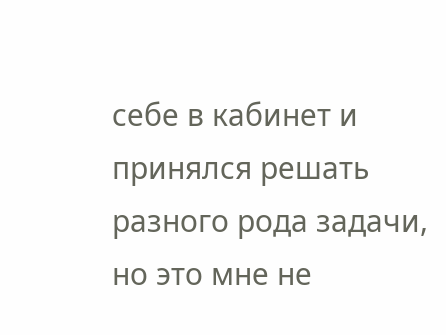себе в кабинет и принялся решать разного рода задачи, но это мне не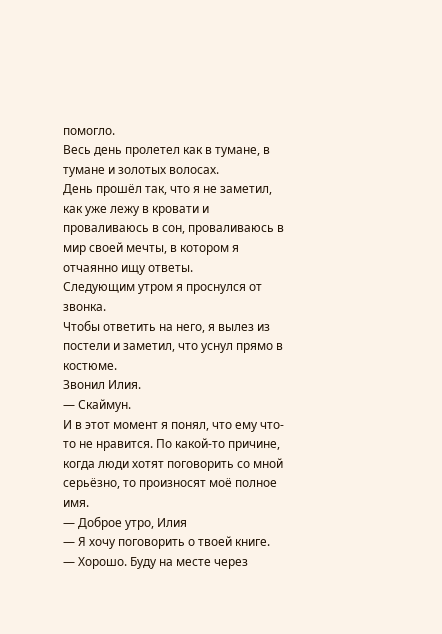помогло.
Весь день пролетел как в тумане, в тумане и золотых волосах.
День прошёл так, что я не заметил, как уже лежу в кровати и проваливаюсь в сон, проваливаюсь в мир своей мечты, в котором я отчаянно ищу ответы.
Следующим утром я проснулся от звонка.
Чтобы ответить на него, я вылез из постели и заметил, что уснул прямо в костюме.
Звонил Илия.
— Скаймун.
И в этот момент я понял, что ему что-то не нравится. По какой-то причине, когда люди хотят поговорить со мной серьёзно, то произносят моё полное имя.
— Доброе утро, Илия
— Я хочу поговорить о твоей книге.
— Хорошо. Буду на месте через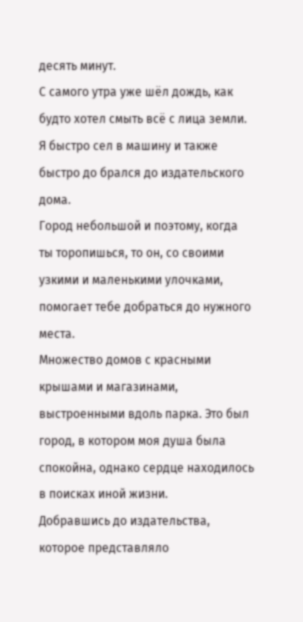десять минут.
С самого утра уже шёл дождь, как будто хотел смыть всё с лица земли. Я быстро сел в машину и также быстро до брался до издательского дома.
Город небольшой и поэтому, когда ты торопишься, то он, со своими узкими и маленькими улочками, помогает тебе добраться до нужного места.
Множество домов с красными крышами и магазинами, выстроенными вдоль парка. Это был город, в котором моя душа была спокойна, однако сердце находилось в поисках иной жизни.
Добравшись до издательства, которое представляло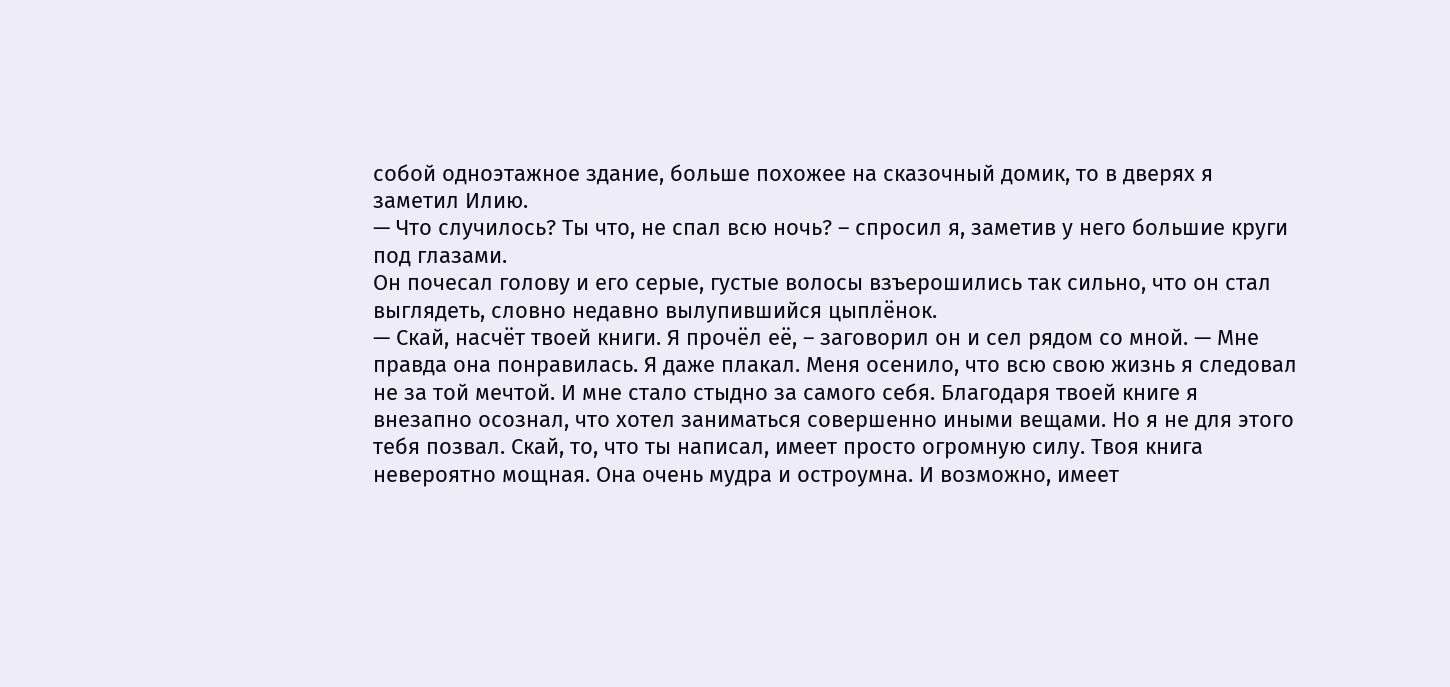собой одноэтажное здание, больше похожее на сказочный домик, то в дверях я заметил Илию.
— Что случилось? Ты что, не спал всю ночь? – спросил я, заметив у него большие круги под глазами.
Он почесал голову и его серые, густые волосы взъерошились так сильно, что он стал выглядеть, словно недавно вылупившийся цыплёнок.
— Скай, насчёт твоей книги. Я прочёл её, – заговорил он и сел рядом со мной. — Мне правда она понравилась. Я даже плакал. Меня осенило, что всю свою жизнь я следовал не за той мечтой. И мне стало стыдно за самого себя. Благодаря твоей книге я внезапно осознал, что хотел заниматься совершенно иными вещами. Но я не для этого тебя позвал. Скай, то, что ты написал, имеет просто огромную силу. Твоя книга невероятно мощная. Она очень мудра и остроумна. И возможно, имеет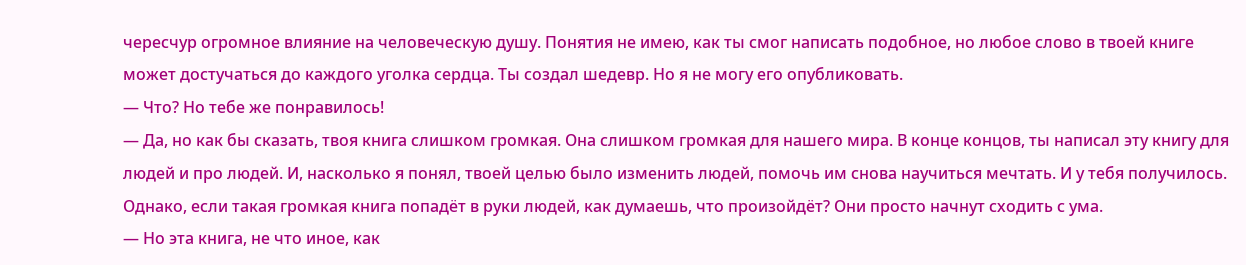чересчур огромное влияние на человеческую душу. Понятия не имею, как ты смог написать подобное, но любое слово в твоей книге может достучаться до каждого уголка сердца. Ты создал шедевр. Но я не могу его опубликовать.
— Что? Но тебе же понравилось!
— Да, но как бы сказать, твоя книга слишком громкая. Она слишком громкая для нашего мира. В конце концов, ты написал эту книгу для людей и про людей. И, насколько я понял, твоей целью было изменить людей, помочь им снова научиться мечтать. И у тебя получилось. Однако, если такая громкая книга попадёт в руки людей, как думаешь, что произойдёт? Они просто начнут сходить с ума.
— Но эта книга, не что иное, как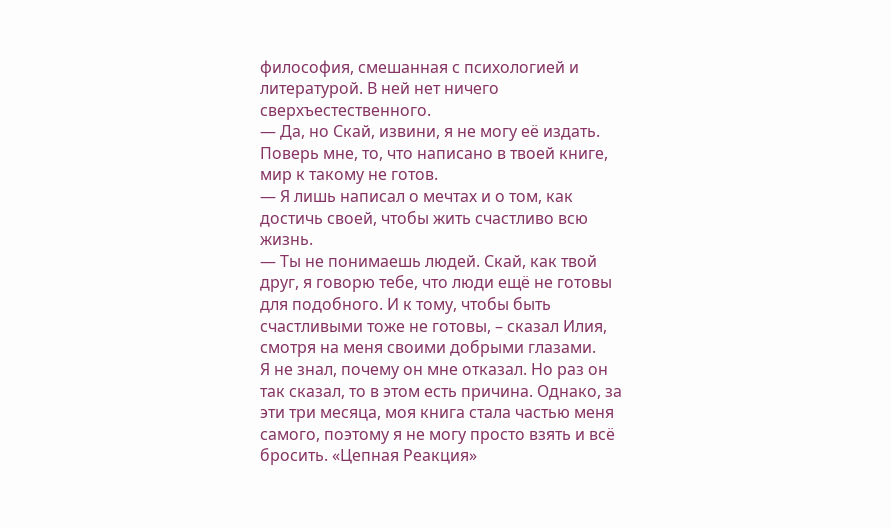философия, смешанная с психологией и литературой. В ней нет ничего сверхъестественного.
— Да, но Скай, извини, я не могу её издать. Поверь мне, то, что написано в твоей книге, мир к такому не готов.
— Я лишь написал о мечтах и о том, как достичь своей, чтобы жить счастливо всю жизнь.
— Ты не понимаешь людей. Скай, как твой друг, я говорю тебе, что люди ещё не готовы для подобного. И к тому, чтобы быть счастливыми тоже не готовы, – сказал Илия, смотря на меня своими добрыми глазами.
Я не знал, почему он мне отказал. Но раз он так сказал, то в этом есть причина. Однако, за эти три месяца, моя книга стала частью меня самого, поэтому я не могу просто взять и всё бросить. «Цепная Реакция»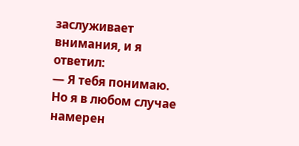заслуживает внимания, и я ответил:
— Я тебя понимаю. Но я в любом случае намерен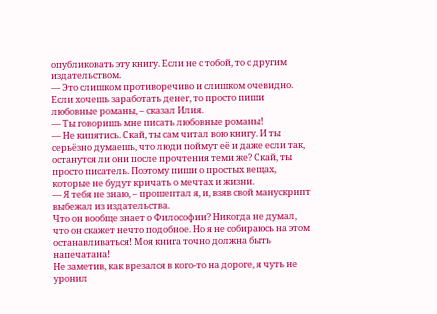опубликовать эту книгу. Если не с тобой, то с другим издательством.
— Это слишком противоречиво и слишком очевидно. Если хочешь заработать денег, то просто пиши любовные романы, – сказал Илия.
— Ты говоришь мне писать любовные романы!
— Не кипятись. Скай, ты сам читал вою книгу. И ты серьёзно думаешь, что люди поймут её и даже если так, останутся ли они после прочтения теми же? Скай, ты просто писатель. Поэтому пиши о простых вещах, которые не будут кричать о мечтах и жизни.
— Я тебя не знаю, – прошептал я, и, взяв свой манускрипт выбежал из издательства.
Что он вообще знает о Философии? Никогда не думал, что он скажет нечто подобное. Но я не собираюсь на этом останавливаться! Моя книга точно должна быть напечатана!
Не заметив, как врезался в кого-то на дороге, я чуть не уронил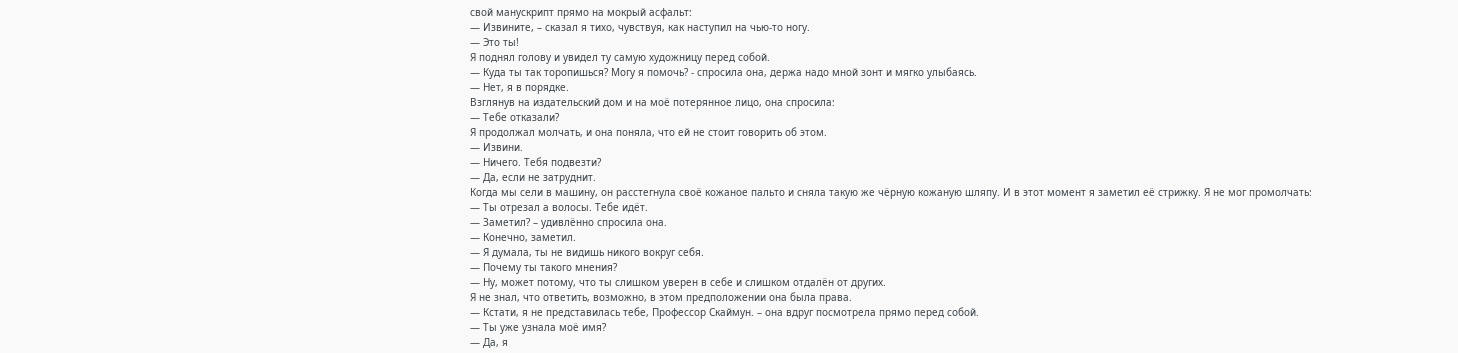свой манускрипт прямо на мокрый асфальт:
— Извините, – сказал я тихо, чувствуя, как наступил на чью-то ногу.
— Это ты!
Я поднял голову и увидел ту самую художницу перед собой.
— Куда ты так торопишься? Могу я помочь? - спросила она, держа надо мной зонт и мягко улыбаясь.
— Нет, я в порядке.
Взглянув на издательский дом и на моё потерянное лицо, она спросила:
— Тебе отказали?
Я продолжал молчать, и она поняла, что ей не стоит говорить об этом.
— Извини.
— Ничего. Тебя подвезти?
— Да, если не затруднит.
Когда мы сели в машину, он расстегнула своё кожаное пальто и сняла такую же чёрную кожаную шляпу. И в этот момент я заметил её стрижку. Я не мог промолчать:
— Ты отрезал а волосы. Тебе идёт.
— Заметил? – удивлённо спросила она.
— Конечно, заметил.
— Я думала, ты не видишь никого вокруг себя.
— Почему ты такого мнения?
— Ну, может потому, что ты слишком уверен в себе и слишком отдалён от других.
Я не знал, что ответить, возможно, в этом предположении она была права.
— Кстати, я не представилась тебе, Профессор Скаймун. – она вдруг посмотрела прямо перед собой.
— Ты уже узнала моё имя?
— Да, я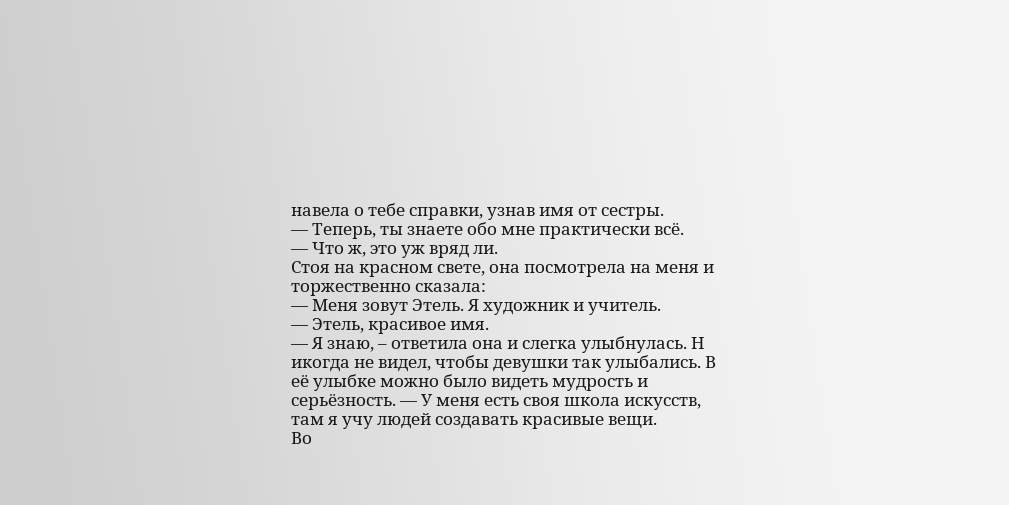навела о тебе справки, узнав имя от сестры.
— Теперь, ты знаете обо мне практически всё.
— Что ж, это уж вряд ли.
Стоя на красном свете, она посмотрела на меня и торжественно сказала:
— Меня зовут Этель. Я художник и учитель.
— Этель, красивое имя.
— Я знаю, – ответила она и слегка улыбнулась. Н икогда не видел, чтобы девушки так улыбались. В её улыбке можно было видеть мудрость и серьёзность. — У меня есть своя школа искусств, там я учу людей создавать красивые вещи.
Во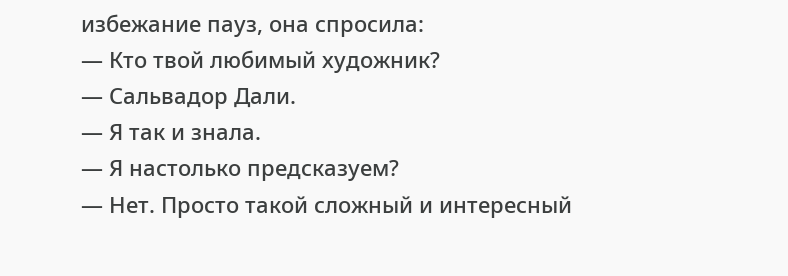избежание пауз, она спросила:
— Кто твой любимый художник?
— Сальвадор Дали.
— Я так и знала.
— Я настолько предсказуем?
— Нет. Просто такой сложный и интересный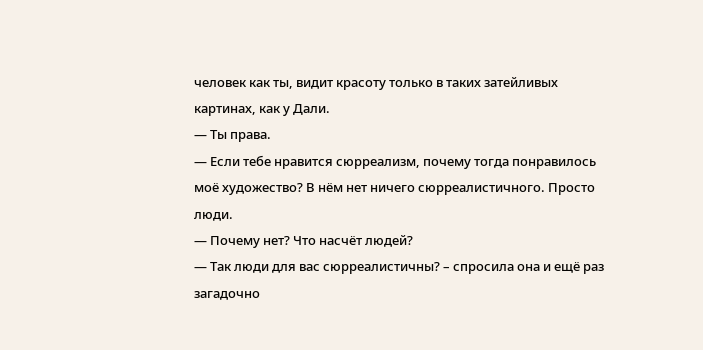человек как ты, видит красоту только в таких затейливых картинах, как у Дали.
— Ты права.
— Если тебе нравится сюрреализм, почему тогда понравилось моё художество? В нём нет ничего сюрреалистичного. Просто люди.
— Почему нет? Что насчёт людей?
— Так люди для вас сюрреалистичны? – спросила она и ещё раз загадочно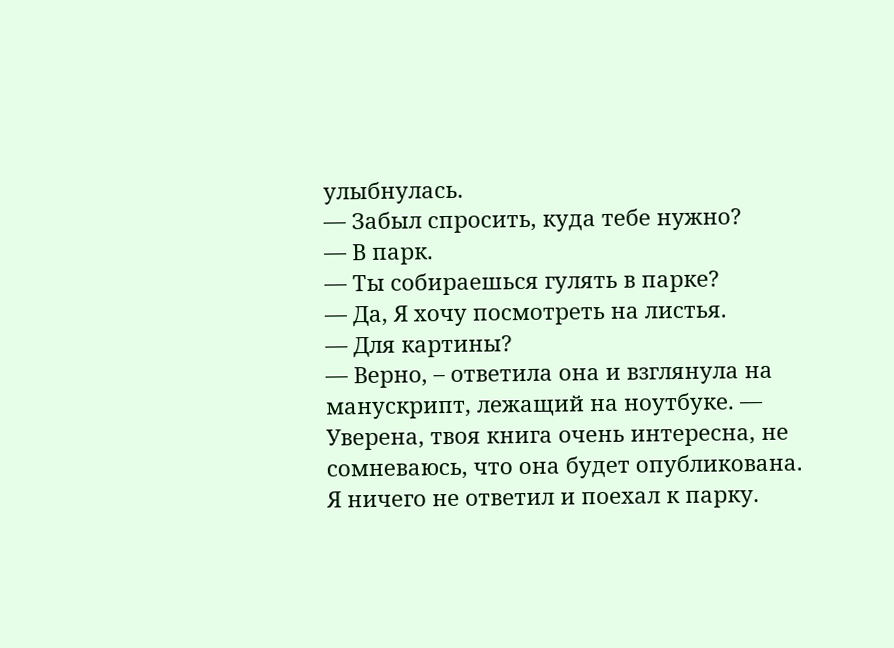улыбнулась.
— Забыл спросить, куда тебе нужно?
— В парк.
— Ты собираешься гулять в парке?
— Да, Я хочу посмотреть на листья.
— Для картины?
— Верно, – ответила она и взглянула на манускрипт, лежащий на ноутбуке. — Уверена, твоя книга очень интересна, не сомневаюсь, что она будет опубликована.
Я ничего не ответил и поехал к парку.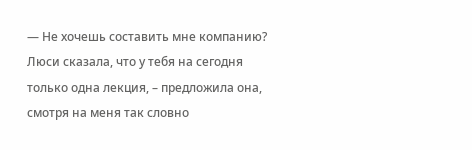— Не хочешь составить мне компанию? Люси сказала, что у тебя на сегодня только одна лекция, – предложила она, смотря на меня так словно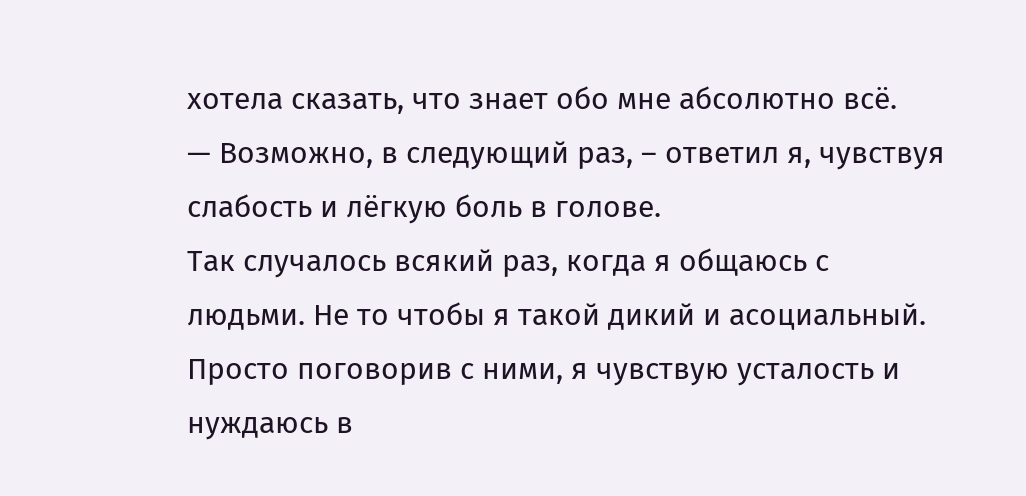хотела сказать, что знает обо мне абсолютно всё.
— Возможно, в следующий раз, – ответил я, чувствуя слабость и лёгкую боль в голове.
Так случалось всякий раз, когда я общаюсь с людьми. Не то чтобы я такой дикий и асоциальный. Просто поговорив с ними, я чувствую усталость и нуждаюсь в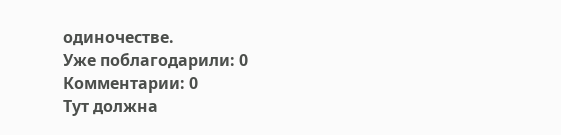одиночестве.
Уже поблагодарили: 0
Комментарии: 0
Тут должна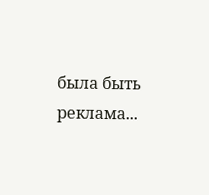была быть реклама...